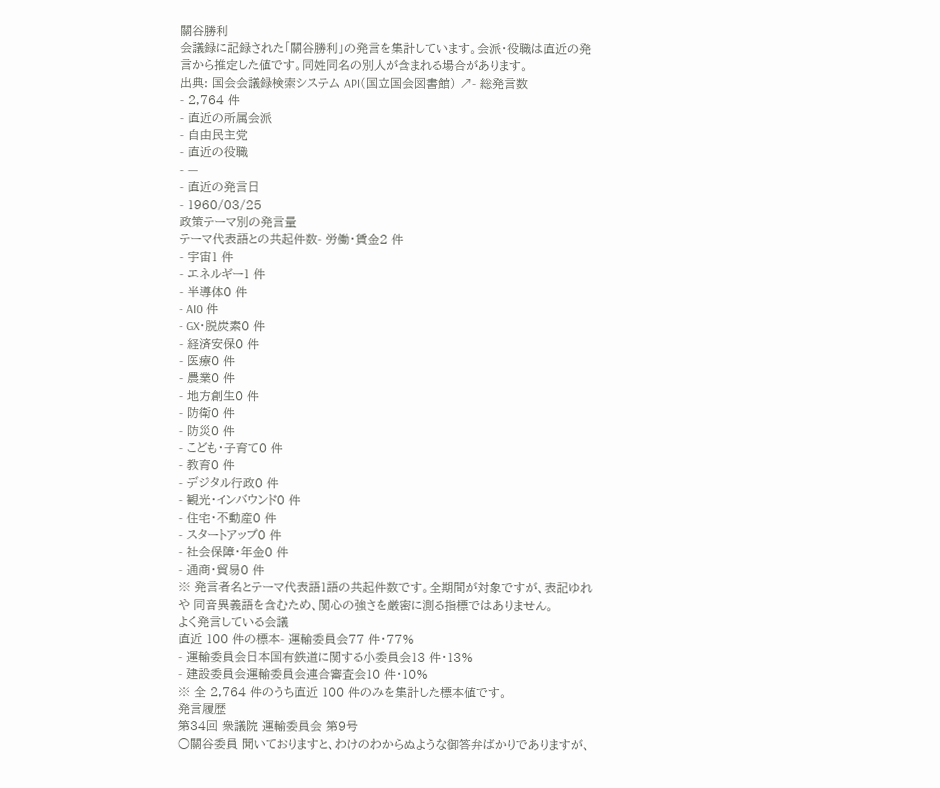關谷勝利
会議録に記録された「關谷勝利」の発言を集計しています。会派・役職は直近の発言から推定した値です。同姓同名の別人が含まれる場合があります。
出典: 国会会議録検索システム API(国立国会図書館) ↗- 総発言数
- 2,764 件
- 直近の所属会派
- 自由民主党
- 直近の役職
- —
- 直近の発言日
- 1960/03/25
政策テーマ別の発言量
テーマ代表語との共起件数- 労働・賃金2 件
- 宇宙1 件
- エネルギー1 件
- 半導体0 件
- AI0 件
- GX・脱炭素0 件
- 経済安保0 件
- 医療0 件
- 農業0 件
- 地方創生0 件
- 防衛0 件
- 防災0 件
- こども・子育て0 件
- 教育0 件
- デジタル行政0 件
- 観光・インバウンド0 件
- 住宅・不動産0 件
- スタートアップ0 件
- 社会保障・年金0 件
- 通商・貿易0 件
※ 発言者名とテーマ代表語1語の共起件数です。全期間が対象ですが、表記ゆれや 同音異義語を含むため、関心の強さを厳密に測る指標ではありません。
よく発言している会議
直近 100 件の標本- 運輸委員会77 件・77%
- 運輸委員会日本国有鉄道に関する小委員会13 件・13%
- 建設委員会運輸委員会連合審査会10 件・10%
※ 全 2,764 件のうち直近 100 件のみを集計した標本値です。
発言履歴
第34回 衆議院 運輸委員会 第9号
○關谷委員 聞いておりますと、わけのわからぬような御答弁ばかりでありますが、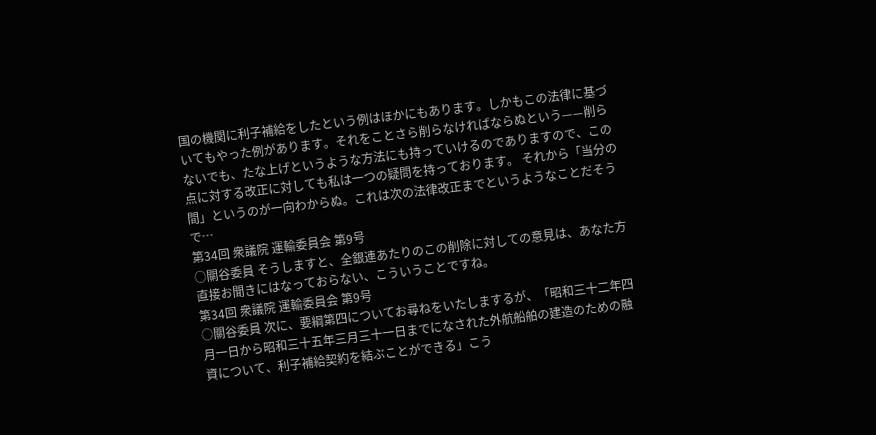国の機関に利子補給をしたという例はほかにもあります。しかもこの法律に基づいてもやった例があります。それをことさら削らなければならぬという——削らないでも、たな上げというような方法にも持っていけるのでありますので、この点に対する改正に対しても私は一つの疑問を持っております。 それから「当分の間」というのが一向わからぬ。これは次の法律改正までというようなことだそうで…
第34回 衆議院 運輸委員会 第9号
○關谷委員 そうしますと、全銀連あたりのこの削除に対しての意見は、あなた方直接お聞きにはなっておらない、こういうことですね。
第34回 衆議院 運輸委員会 第9号
○關谷委員 次に、要綱第四についてお尋ねをいたしまするが、「昭和三十二年四月一日から昭和三十五年三月三十一日までになされた外航船舶の建造のための融資について、利子補給契約を結ぶことができる」こう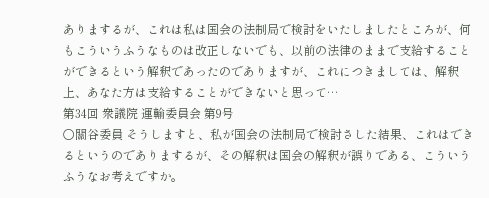ありまするが、これは私は国会の法制局で検討をいたしましたところが、何もこういうふうなものは改正しないでも、以前の法律のままで支給することができるという解釈であったのでありますが、これにつきましては、解釈上、あなた方は支給することができないと思って…
第34回 衆議院 運輸委員会 第9号
○關谷委員 そうしますと、私が国会の法制局で検討さした結果、これはできるというのでありまするが、その解釈は国会の解釈が誤りである、こういうふうなお考えですか。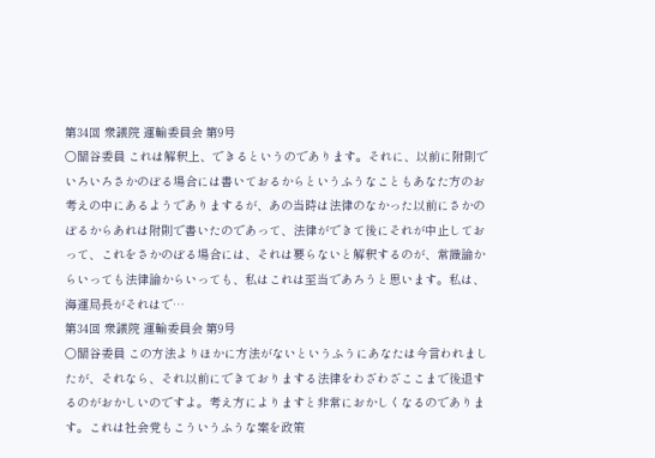第34回 衆議院 運輸委員会 第9号
○關谷委員 これは解釈上、できるというのであります。それに、以前に附則でいろいろさかのぼる場合には書いておるからというふうなこともあなた方のお考えの中にあるようでありまするが、あの当時は法律のなかった以前にさかのぼるからあれは附則で書いたのであって、法律ができて後にそれが中止しておって、これをさかのぼる場合には、それは要らないと解釈するのが、常識論からいっても法律論からいっても、私はこれは至当であろうと思います。私は、海運局長がそれはで…
第34回 衆議院 運輸委員会 第9号
○關谷委員 この方法よりほかに方法がないというふうにあなたは今言われましたが、それなら、それ以前にできておりまする法律をわざわざここまで後退するのがおかしいのですよ。考え方によりますと非常におかしくなるのであります。これは社会党もこういうふうな案を政策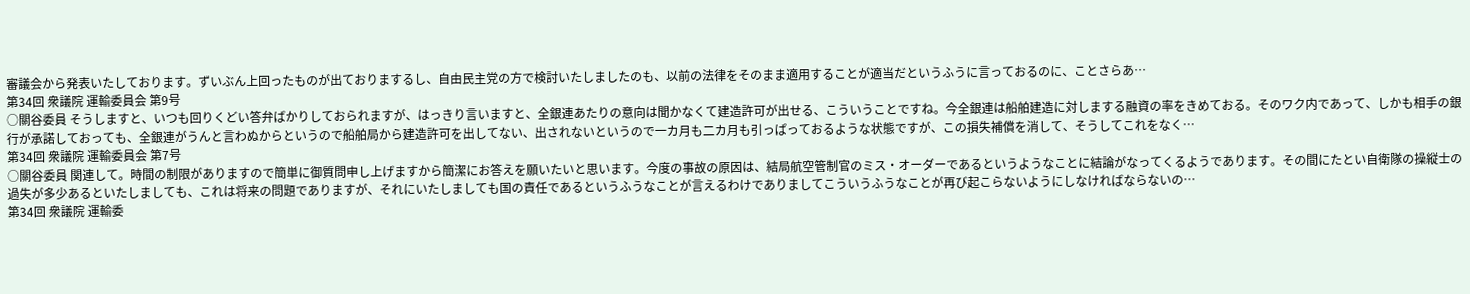審議会から発表いたしております。ずいぶん上回ったものが出ておりまするし、自由民主党の方で検討いたしましたのも、以前の法律をそのまま適用することが適当だというふうに言っておるのに、ことさらあ…
第34回 衆議院 運輸委員会 第9号
○關谷委員 そうしますと、いつも回りくどい答弁ばかりしておられますが、はっきり言いますと、全銀連あたりの意向は聞かなくて建造許可が出せる、こういうことですね。今全銀連は船舶建造に対しまする融資の率をきめておる。そのワク内であって、しかも相手の銀行が承諾しておっても、全銀連がうんと言わぬからというので船舶局から建造許可を出してない、出されないというので一カ月も二カ月も引っぱっておるような状態ですが、この損失補償を消して、そうしてこれをなく…
第34回 衆議院 運輸委員会 第7号
○關谷委員 関連して。時間の制限がありますので簡単に御質問申し上げますから簡潔にお答えを願いたいと思います。今度の事故の原因は、結局航空管制官のミス・オーダーであるというようなことに結論がなってくるようであります。その間にたとい自衛隊の操縦士の過失が多少あるといたしましても、これは将来の問題でありますが、それにいたしましても国の責任であるというふうなことが言えるわけでありましてこういうふうなことが再び起こらないようにしなければならないの…
第34回 衆議院 運輸委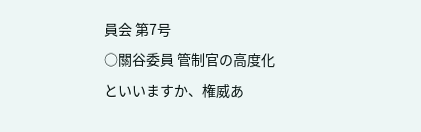員会 第7号
○關谷委員 管制官の高度化といいますか、権威あ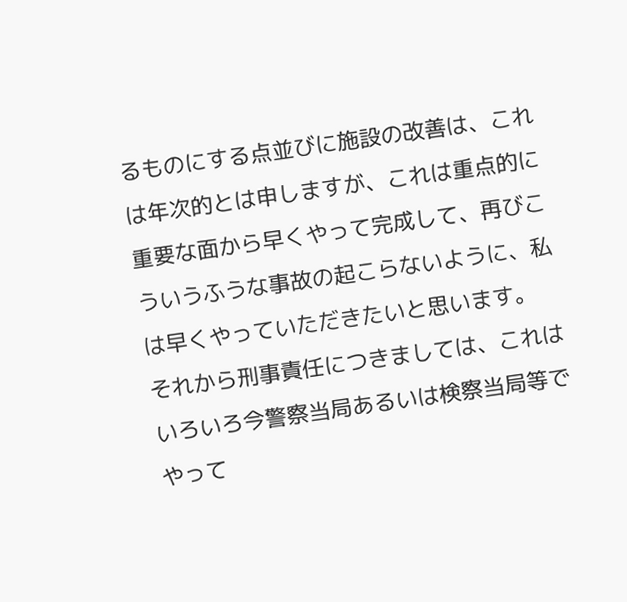るものにする点並びに施設の改善は、これは年次的とは申しますが、これは重点的に重要な面から早くやって完成して、再びこういうふうな事故の起こらないように、私は早くやっていただきたいと思います。 それから刑事責任につきましては、これはいろいろ今警察当局あるいは検察当局等でやって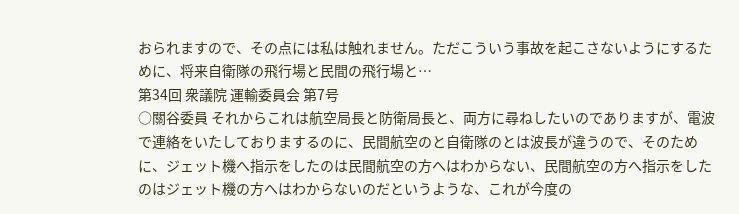おられますので、その点には私は触れません。ただこういう事故を起こさないようにするために、将来自衛隊の飛行場と民間の飛行場と…
第34回 衆議院 運輸委員会 第7号
○關谷委員 それからこれは航空局長と防衛局長と、両方に尋ねしたいのでありますが、電波で連絡をいたしておりまするのに、民間航空のと自衛隊のとは波長が違うので、そのために、ジェット機へ指示をしたのは民間航空の方へはわからない、民間航空の方へ指示をしたのはジェット機の方へはわからないのだというような、これが今度の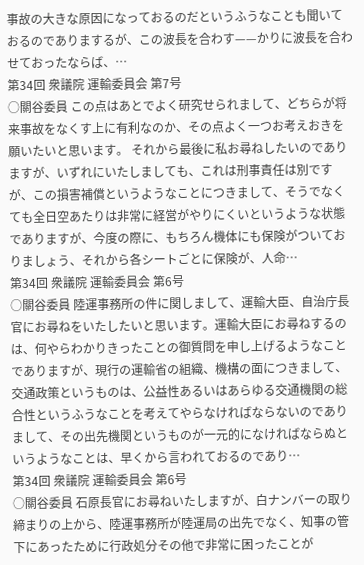事故の大きな原因になっておるのだというふうなことも聞いておるのでありまするが、この波長を合わす——かりに波長を合わせておったならば、…
第34回 衆議院 運輸委員会 第7号
○關谷委員 この点はあとでよく研究せられまして、どちらが将来事故をなくす上に有利なのか、その点よく一つお考えおきを願いたいと思います。 それから最後に私お尋ねしたいのでありますが、いずれにいたしましても、これは刑事責任は別ですが、この損害補償というようなことにつきまして、そうでなくても全日空あたりは非常に経営がやりにくいというような状態でありますが、今度の際に、もちろん機体にも保険がついておりましょう、それから各シートごとに保険が、人命…
第34回 衆議院 運輸委員会 第6号
○關谷委員 陸運事務所の件に関しまして、運輸大臣、自治庁長官にお尋ねをいたしたいと思います。運輸大臣にお尋ねするのは、何やらわかりきったことの御質問を申し上げるようなことでありますが、現行の運輸省の組織、機構の面につきまして、交通政策というものは、公益性あるいはあらゆる交通機関の総合性というふうなことを考えてやらなければならないのでありまして、その出先機関というものが一元的になければならぬというようなことは、早くから言われておるのであり…
第34回 衆議院 運輸委員会 第6号
○關谷委員 石原長官にお尋ねいたしますが、白ナンバーの取り締まりの上から、陸運事務所が陸運局の出先でなく、知事の管下にあったために行政処分その他で非常に困ったことが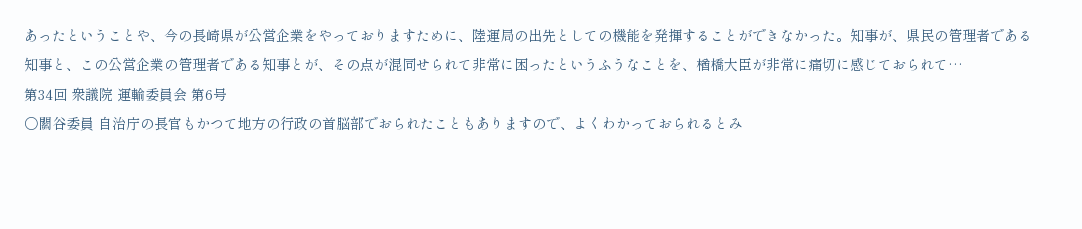あったということや、今の長崎県が公営企業をやっておりますために、陸運局の出先としての機能を発揮することができなかった。知事が、県民の管理者である知事と、この公営企業の管理者である知事とが、その点が混同せられて非常に困ったというふうなことを、楢橋大臣が非常に痛切に感じておられて…
第34回 衆議院 運輸委員会 第6号
○關谷委員 自治庁の長官もかつて地方の行政の首脳部でおられたこともありますので、よくわかっておられるとみ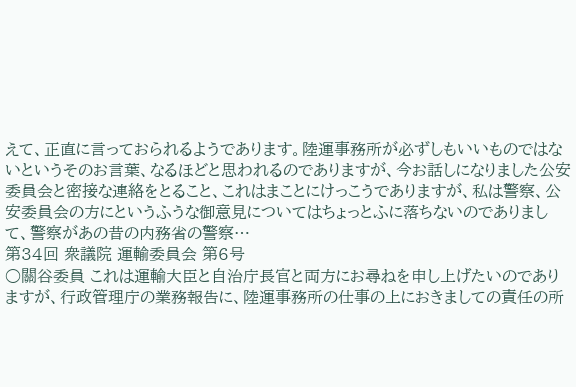えて、正直に言っておられるようであります。陸運事務所が必ずしもいいものではないというそのお言葉、なるほどと思われるのでありますが、今お話しになりました公安委員会と密接な連絡をとること、これはまことにけっこうでありますが、私は警察、公安委員会の方にというふうな御意見についてはちょっとふに落ちないのでありまして、警察があの昔の内務省の警察…
第34回 衆議院 運輸委員会 第6号
○關谷委員 これは運輸大臣と自治庁長官と両方にお尋ねを申し上げたいのでありますが、行政管理庁の業務報告に、陸運事務所の仕事の上におきましての責任の所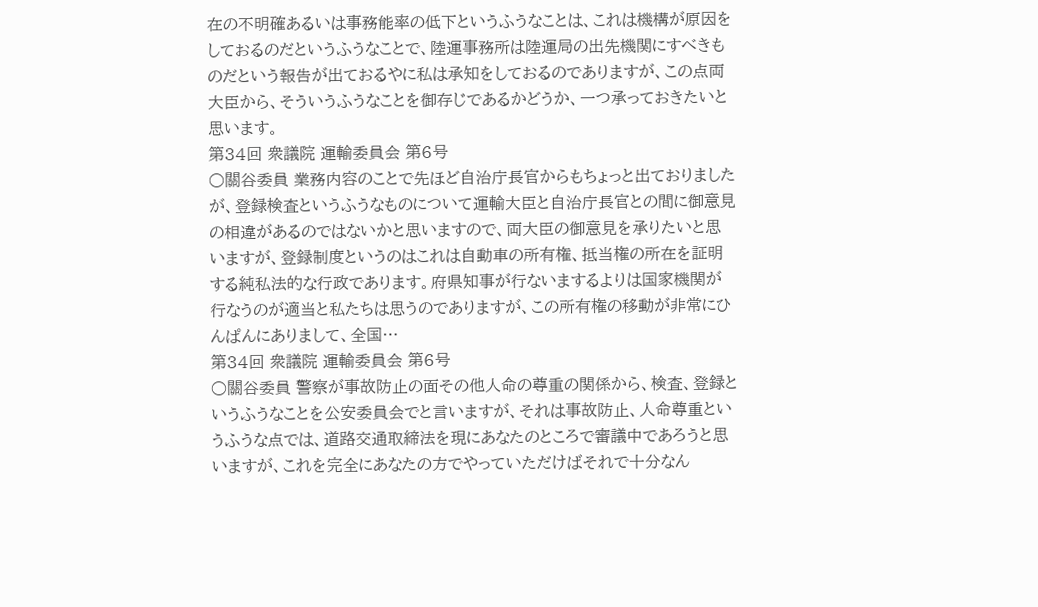在の不明確あるいは事務能率の低下というふうなことは、これは機構が原因をしておるのだというふうなことで、陸運事務所は陸運局の出先機関にすべきものだという報告が出ておるやに私は承知をしておるのでありますが、この点両大臣から、そういうふうなことを御存じであるかどうか、一つ承っておきたいと思います。
第34回 衆議院 運輸委員会 第6号
○關谷委員 業務内容のことで先ほど自治庁長官からもちょっと出ておりましたが、登録検査というふうなものについて運輸大臣と自治庁長官との間に御意見の相違があるのではないかと思いますので、両大臣の御意見を承りたいと思いますが、登録制度というのはこれは自動車の所有権、抵当権の所在を証明する純私法的な行政であります。府県知事が行ないまするよりは国家機関が行なうのが適当と私たちは思うのでありますが、この所有権の移動が非常にひんぱんにありまして、全国…
第34回 衆議院 運輸委員会 第6号
○關谷委員 警察が事故防止の面その他人命の尊重の関係から、検査、登録というふうなことを公安委員会でと言いますが、それは事故防止、人命尊重というふうな点では、道路交通取締法を現にあなたのところで審議中であろうと思いますが、これを完全にあなたの方でやっていただけばそれで十分なん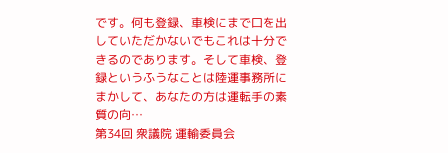です。何も登録、車検にまで口を出していただかないでもこれは十分できるのであります。そして車検、登録というふうなことは陸運事務所にまかして、あなたの方は運転手の素質の向…
第34回 衆議院 運輸委員会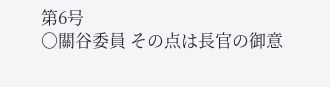第6号
○關谷委員 その点は長官の御意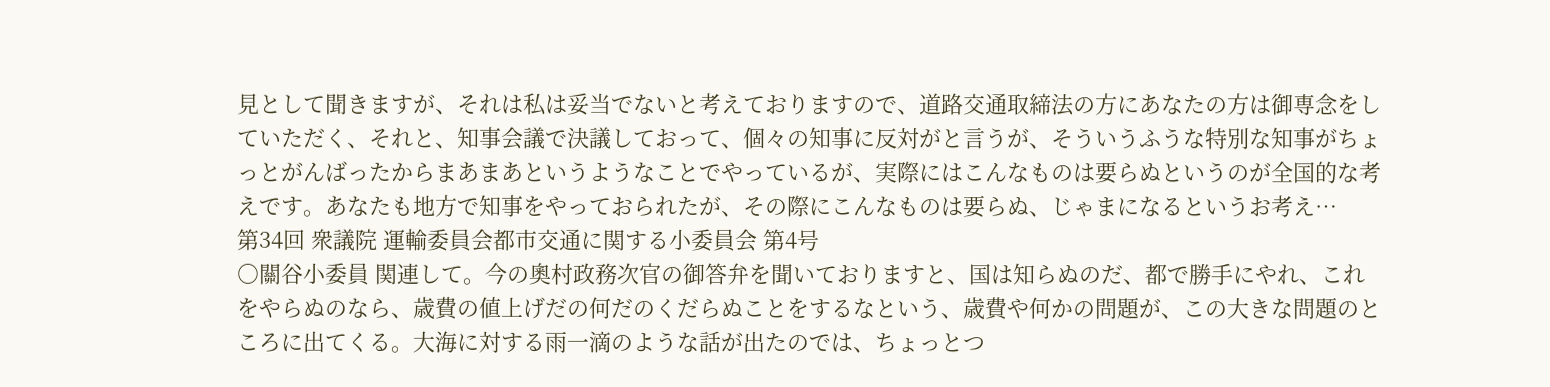見として聞きますが、それは私は妥当でないと考えておりますので、道路交通取締法の方にあなたの方は御専念をしていただく、それと、知事会議で決議しておって、個々の知事に反対がと言うが、そういうふうな特別な知事がちょっとがんばったからまあまあというようなことでやっているが、実際にはこんなものは要らぬというのが全国的な考えです。あなたも地方で知事をやっておられたが、その際にこんなものは要らぬ、じゃまになるというお考え…
第34回 衆議院 運輸委員会都市交通に関する小委員会 第4号
○關谷小委員 関連して。今の奧村政務次官の御答弁を聞いておりますと、国は知らぬのだ、都で勝手にやれ、これをやらぬのなら、歳費の値上げだの何だのくだらぬことをするなという、歳費や何かの問題が、この大きな問題のところに出てくる。大海に対する雨一滴のような話が出たのでは、ちょっとつ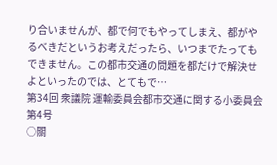り合いませんが、都で何でもやってしまえ、都がやるべきだというお考えだったら、いつまでたってもできません。この都市交通の問題を都だけで解決せよといったのでは、とてもで…
第34回 衆議院 運輸委員会都市交通に関する小委員会 第4号
○關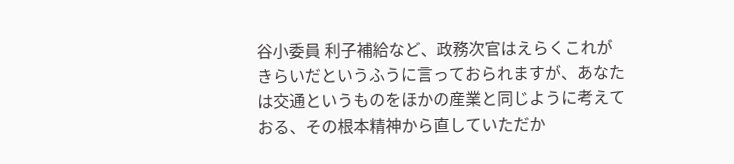谷小委員 利子補給など、政務次官はえらくこれがきらいだというふうに言っておられますが、あなたは交通というものをほかの産業と同じように考えておる、その根本精神から直していただか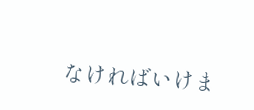なければいけま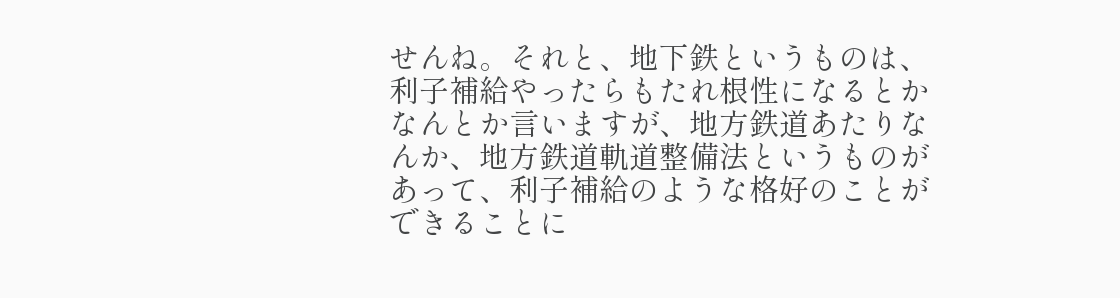せんね。それと、地下鉄というものは、利子補給やったらもたれ根性になるとかなんとか言いますが、地方鉄道あたりなんか、地方鉄道軌道整備法というものがあって、利子補給のような格好のことができることに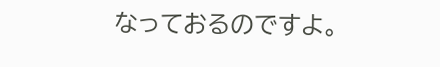なっておるのですよ。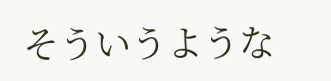そういうような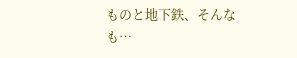ものと地下鉄、そんなも…